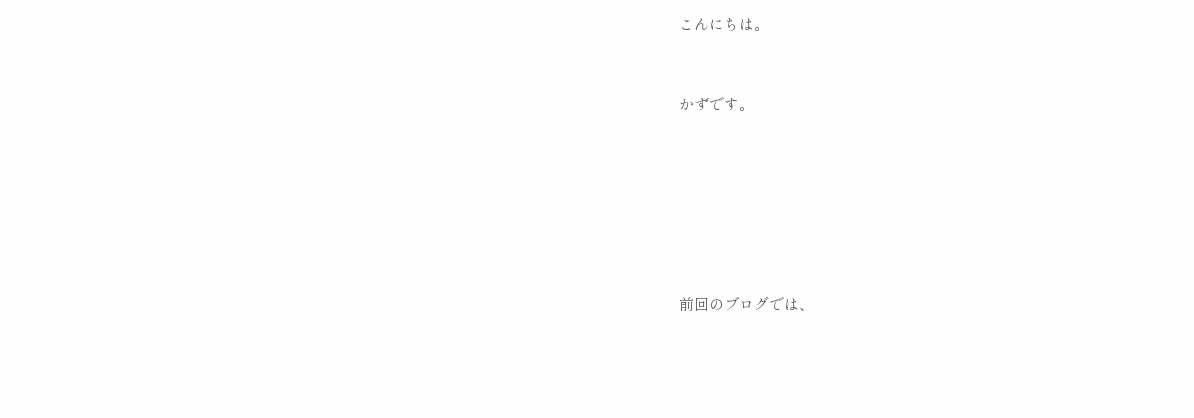こんにちは。



かずです。









前回のブログでは、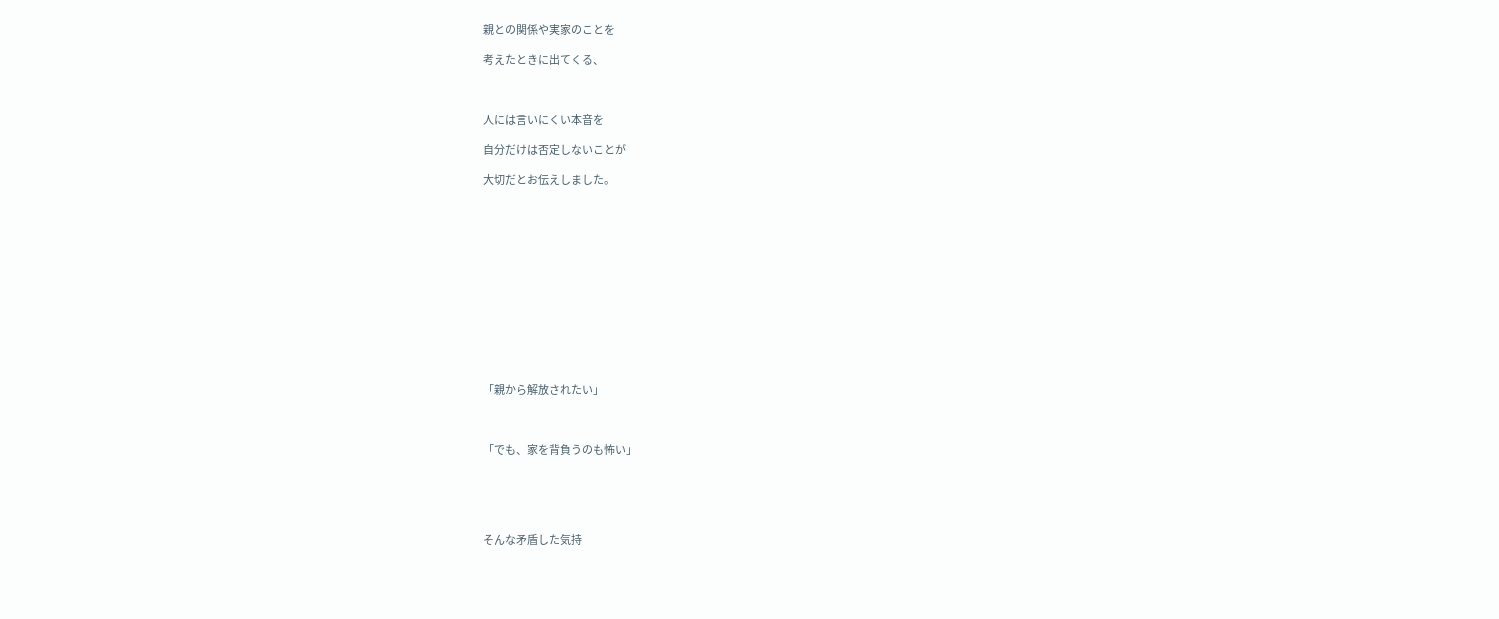親との関係や実家のことを

考えたときに出てくる、



人には言いにくい本音を

自分だけは否定しないことが

大切だとお伝えしました。













「親から解放されたい」



「でも、家を背負うのも怖い」





そんな矛盾した気持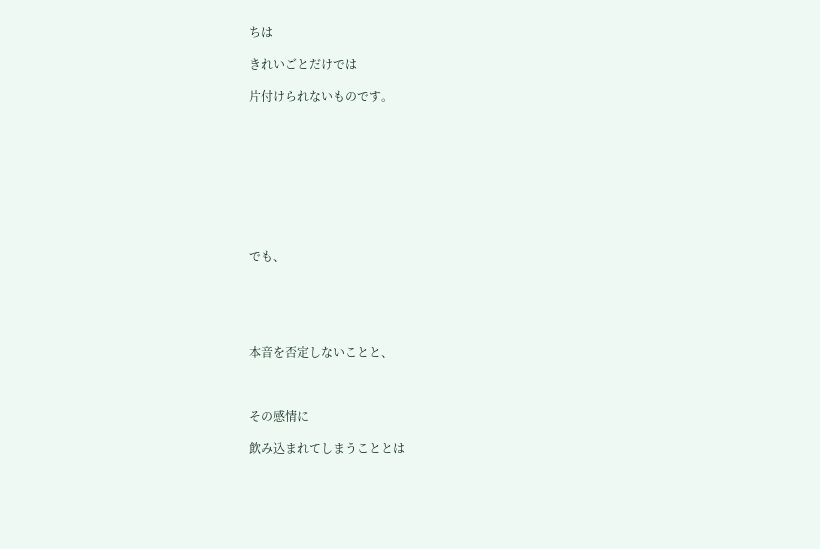ちは

きれいごとだけでは

片付けられないものです。









でも、





本音を否定しないことと、



その感情に

飲み込まれてしまうこととは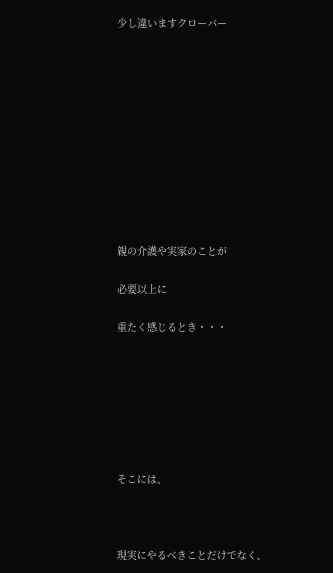少し違いますクローバー











親の介護や実家のことが

必要以上に

重たく感じるとき・・・







そこには、



現実にやるべきことだけでなく、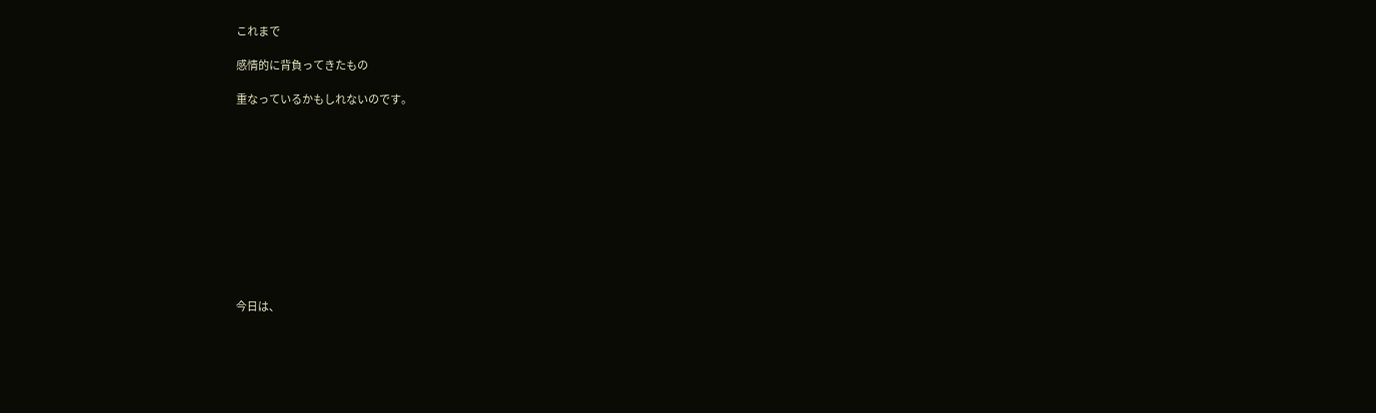これまで

感情的に背負ってきたもの

重なっているかもしれないのです。











今日は、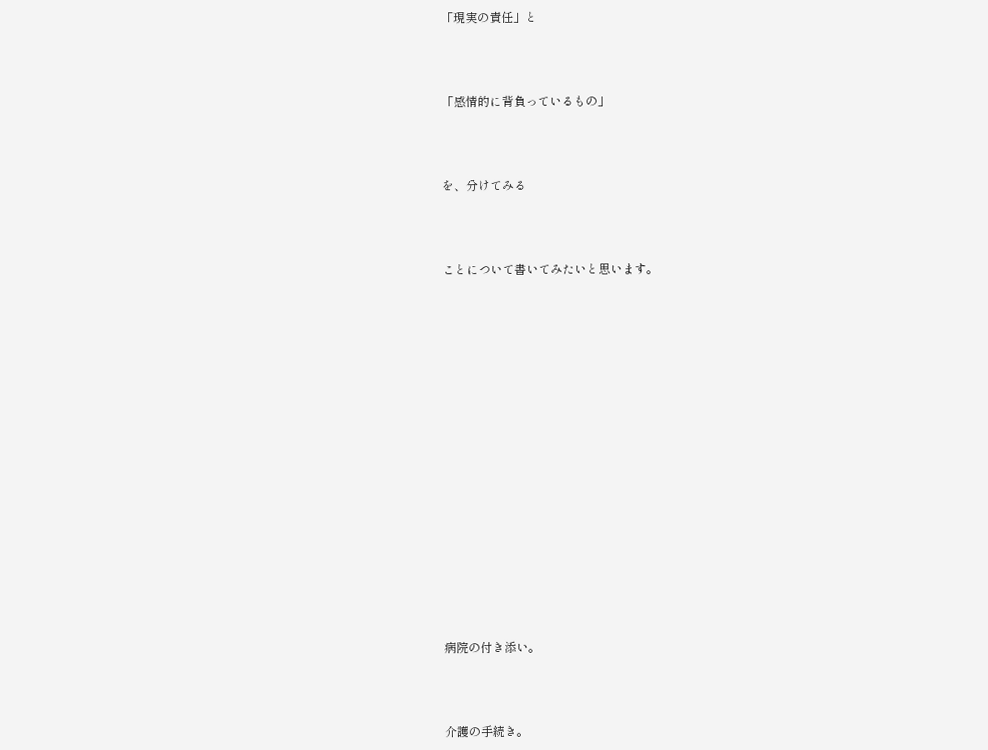「現実の責任」と



「感情的に背負っているもの」



を、分けてみる



ことについて書いてみたいと思います。

















病院の付き添い。



介護の手続き。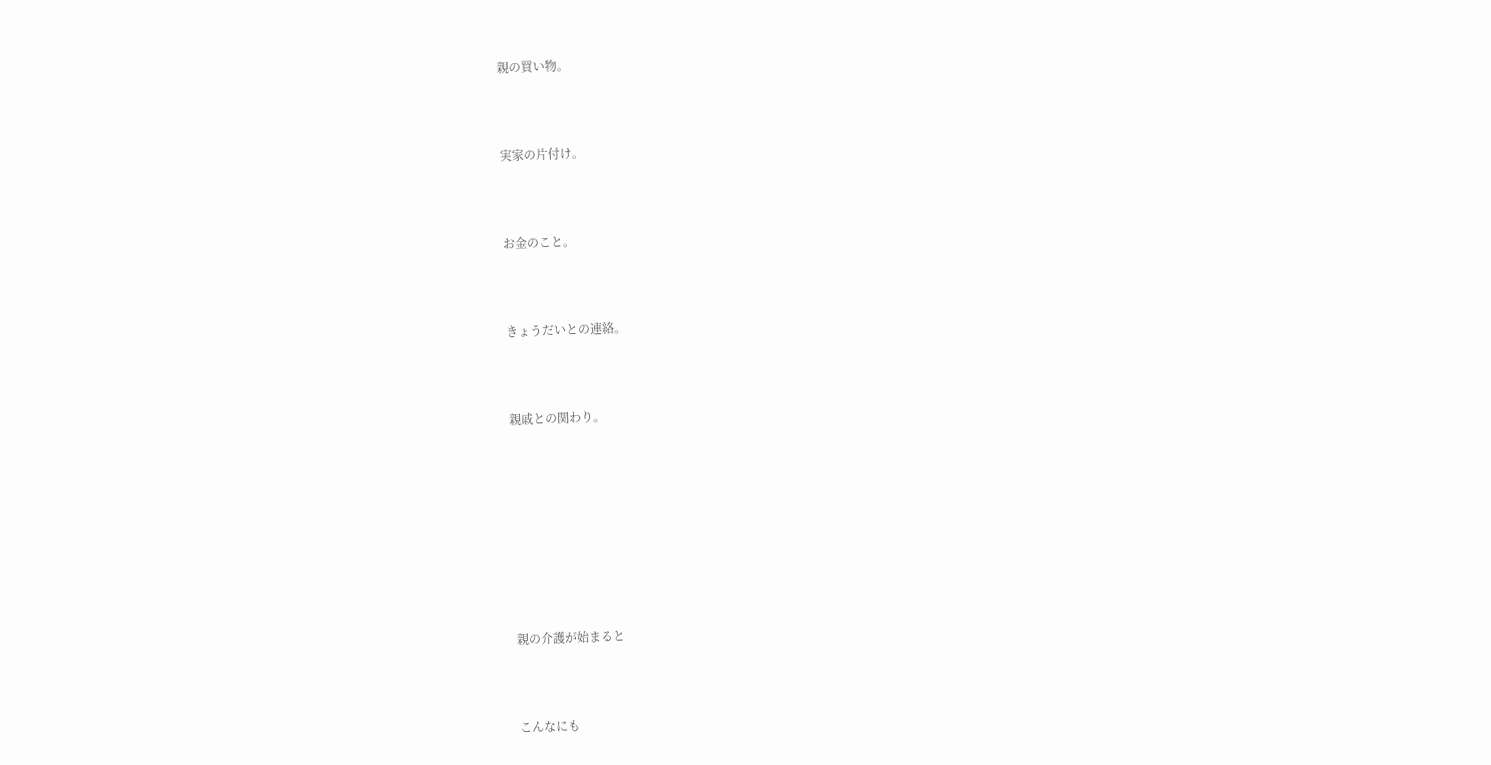親の買い物。



実家の片付け。



お金のこと。



きょうだいとの連絡。



親戚との関わり。









親の介護が始まると



こんなにも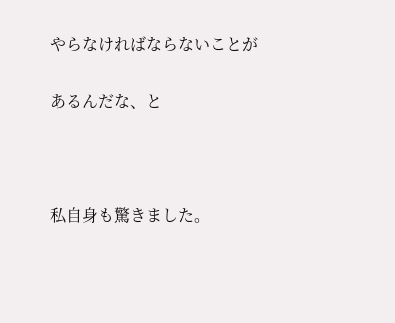やらなければならないことが

あるんだな、と



私自身も驚きました。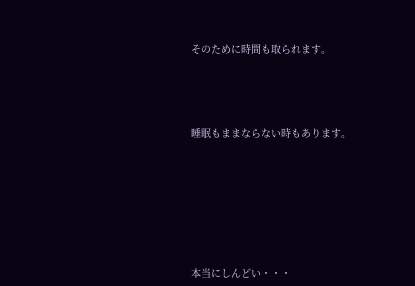そのために時間も取られます。





睡眠もままならない時もあります。









本当にしんどい・・・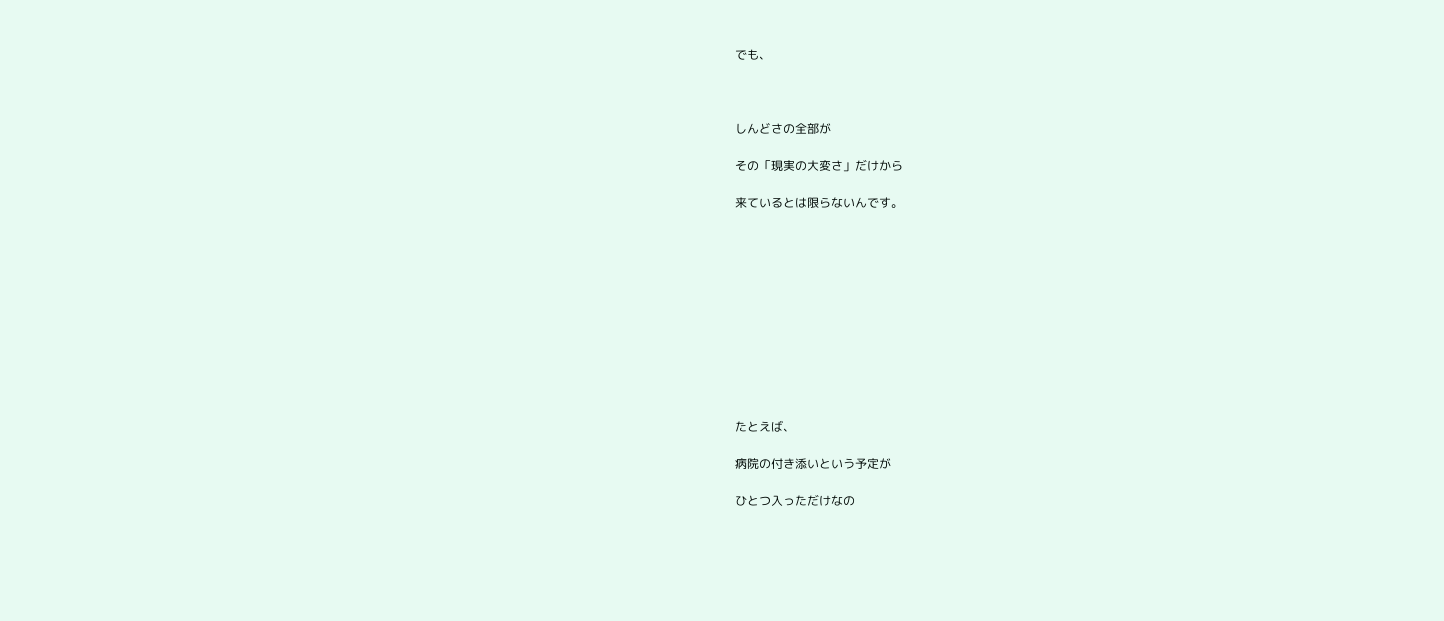でも、



しんどさの全部が

その「現実の大変さ」だけから

来ているとは限らないんです。











たとえば、

病院の付き添いという予定が

ひとつ入っただけなの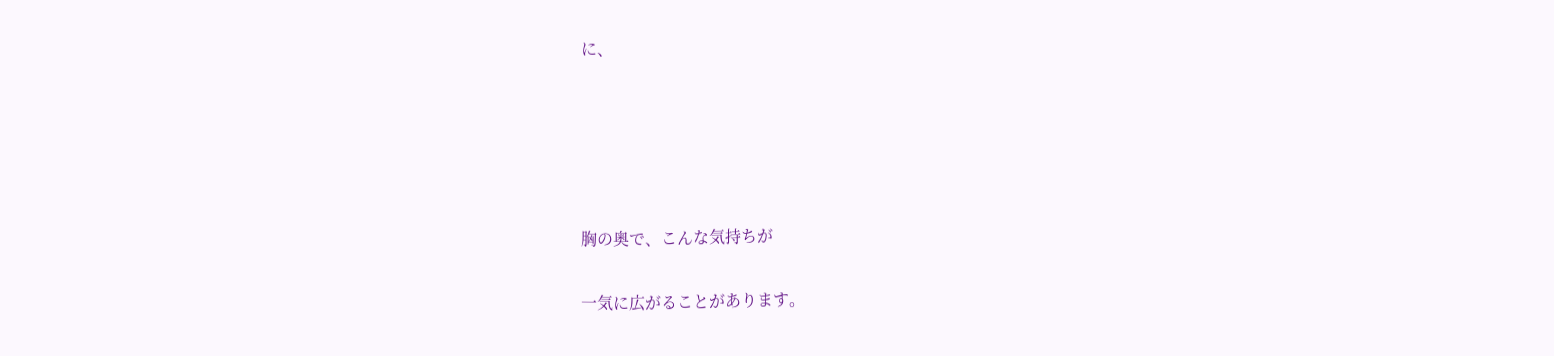に、





胸の奥で、こんな気持ちが

一気に広がることがあります。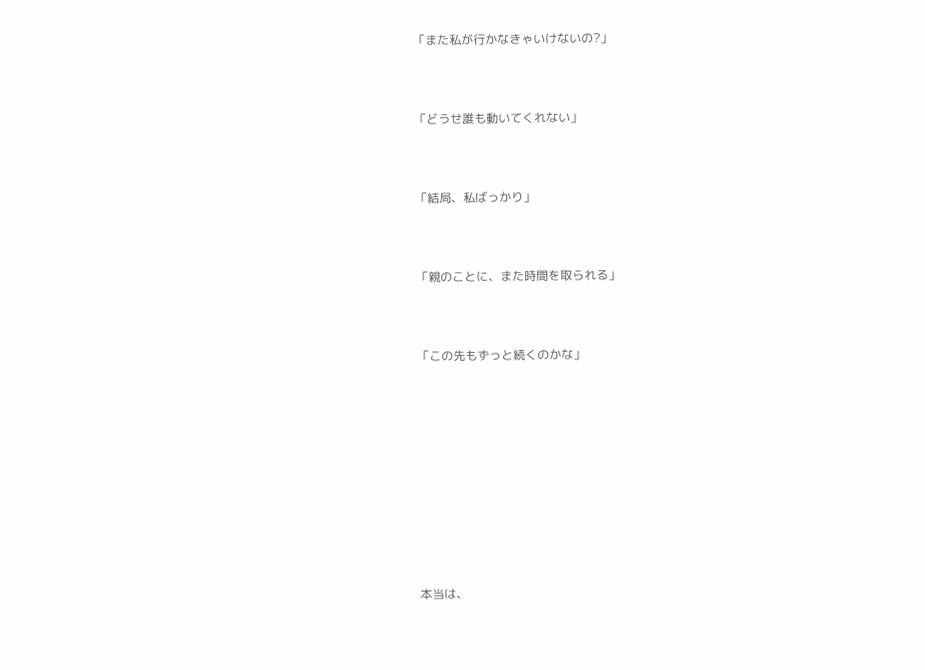「また私が行かなきゃいけないの?」



「どうせ誰も動いてくれない」



「結局、私ばっかり」



「親のことに、また時間を取られる」



「この先もずっと続くのかな」











本当は、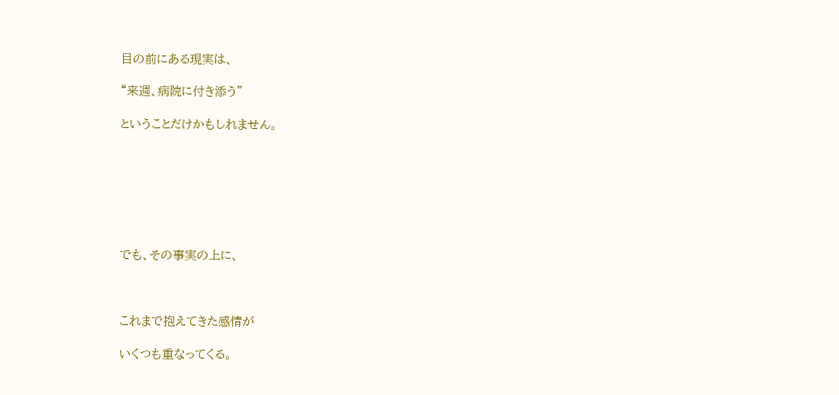目の前にある現実は、

“来週、病院に付き添う”

ということだけかもしれません。







でも、その事実の上に、



これまで抱えてきた感情が

いくつも重なってくる。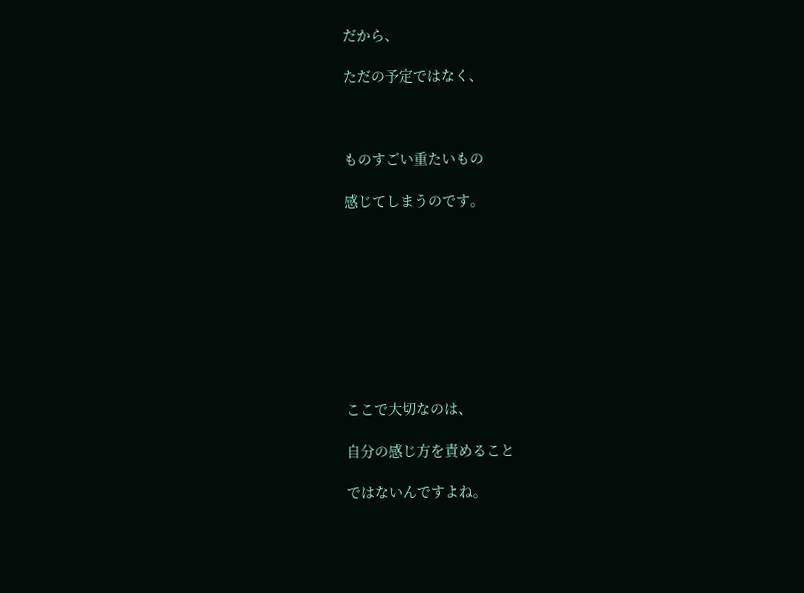だから、

ただの予定ではなく、



ものすごい重たいもの

感じてしまうのです。









ここで大切なのは、

自分の感じ方を責めること

ではないんですよね。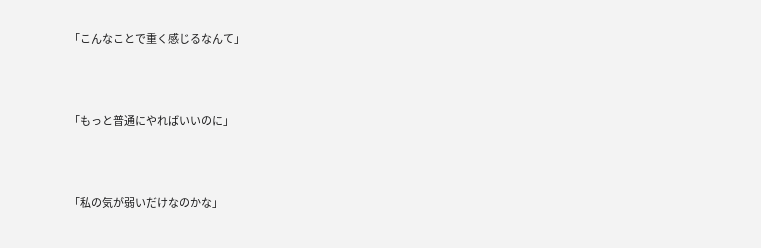「こんなことで重く感じるなんて」



「もっと普通にやればいいのに」



「私の気が弱いだけなのかな」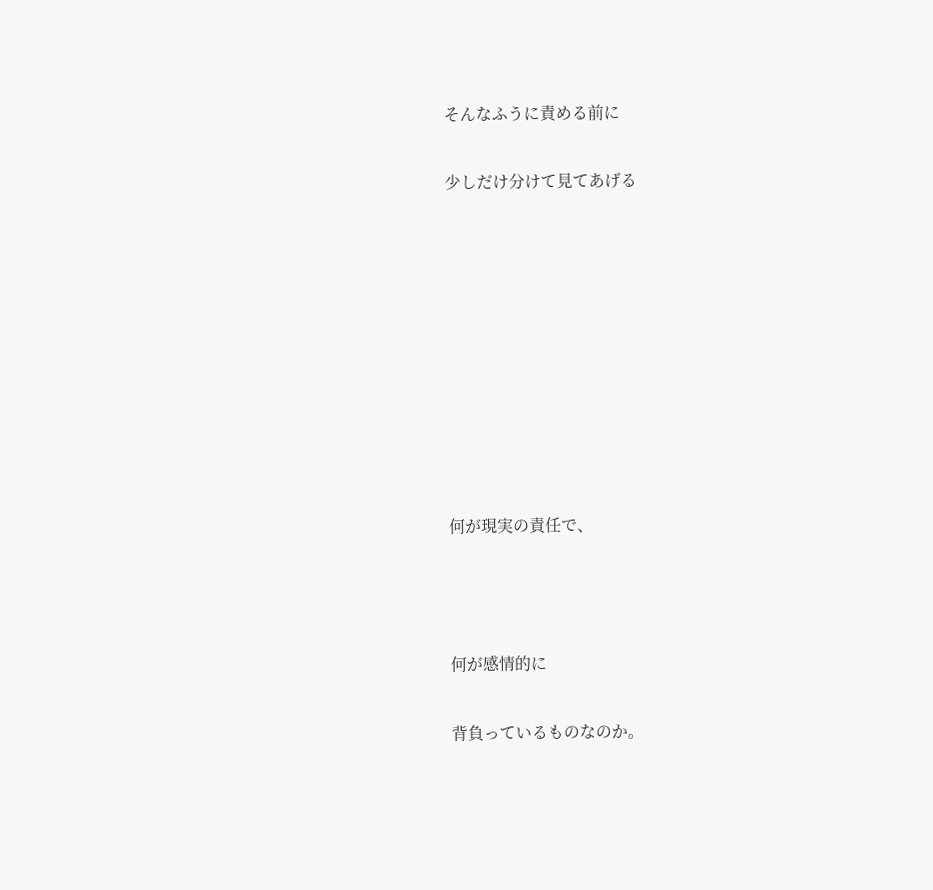そんなふうに責める前に

少しだけ分けて見てあげる









何が現実の責任で、



何が感情的に

背負っているものなのか。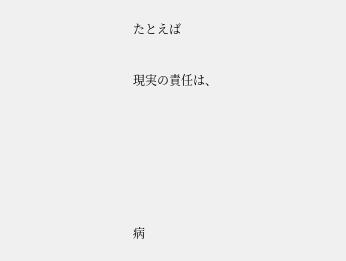たとえば

現実の責任は、





病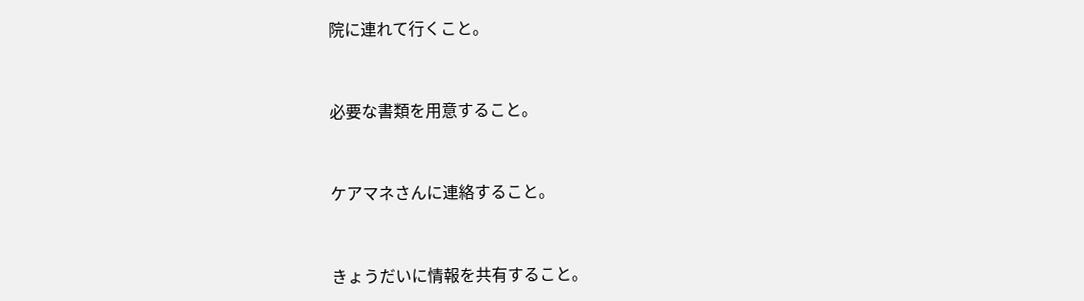院に連れて行くこと。



必要な書類を用意すること。



ケアマネさんに連絡すること。



きょうだいに情報を共有すること。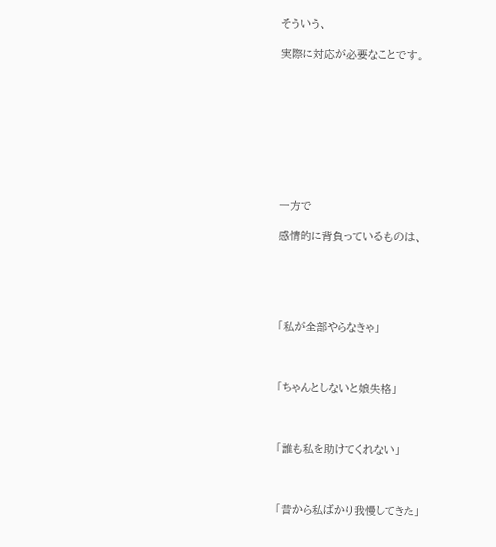そういう、

実際に対応が必要なことです。









一方で

感情的に背負っているものは、





「私が全部やらなきゃ」



「ちゃんとしないと娘失格」



「誰も私を助けてくれない」



「昔から私ばかり我慢してきた」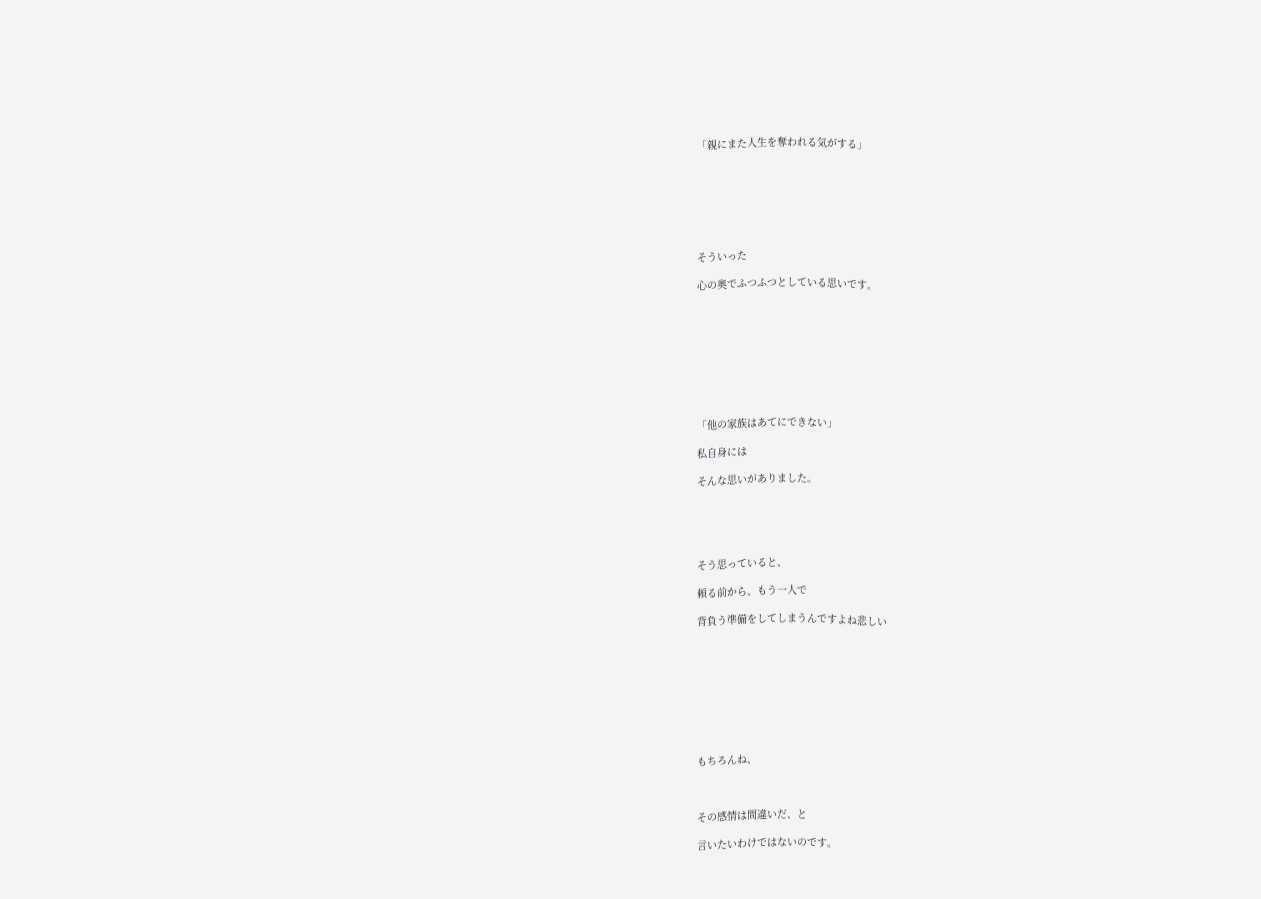「親にまた人生を奪われる気がする」







そういった

心の奥でふつふつとしている思いです。









「他の家族はあてにできない」

私自身には

そんな思いがありました。





そう思っていると、

頼る前から、もう一人で

背負う準備をしてしまうんですよね悲しい









もちろんね、



その感情は間違いだ、と

言いたいわけではないのです。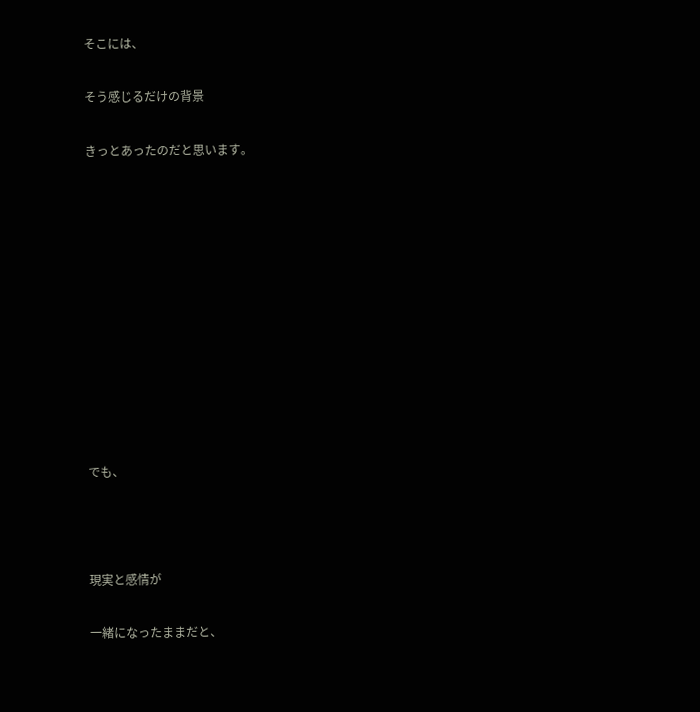そこには、

そう感じるだけの背景

きっとあったのだと思います。











でも、



現実と感情が

一緒になったままだと、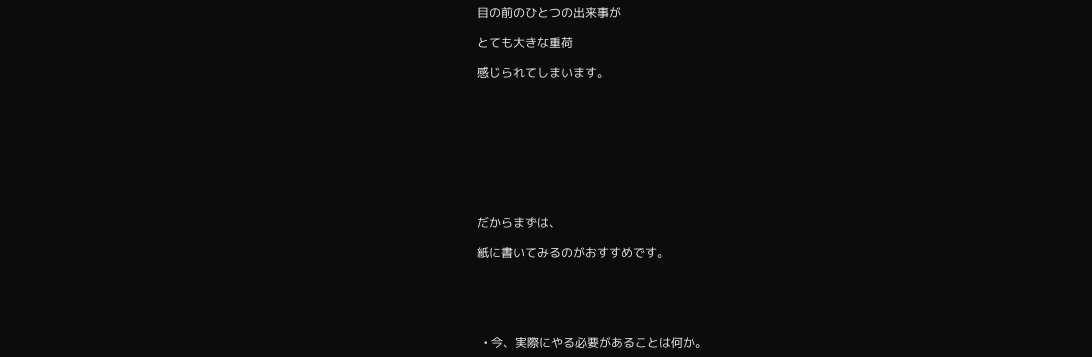目の前のひとつの出来事が

とても大きな重荷

感じられてしまいます。









だからまずは、

紙に書いてみるのがおすすめです。





  • 今、実際にやる必要があることは何か。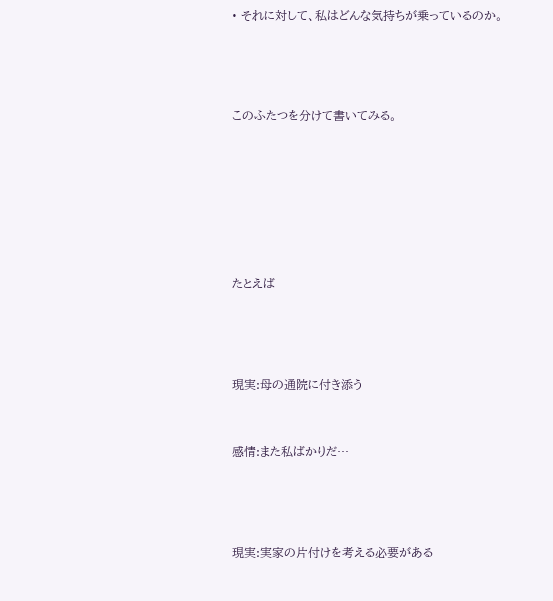• それに対して、私はどんな気持ちが乗っているのか。





このふたつを分けて書いてみる。









たとえば





現実:母の通院に付き添う



感情:また私ばかりだ…





現実:実家の片付けを考える必要がある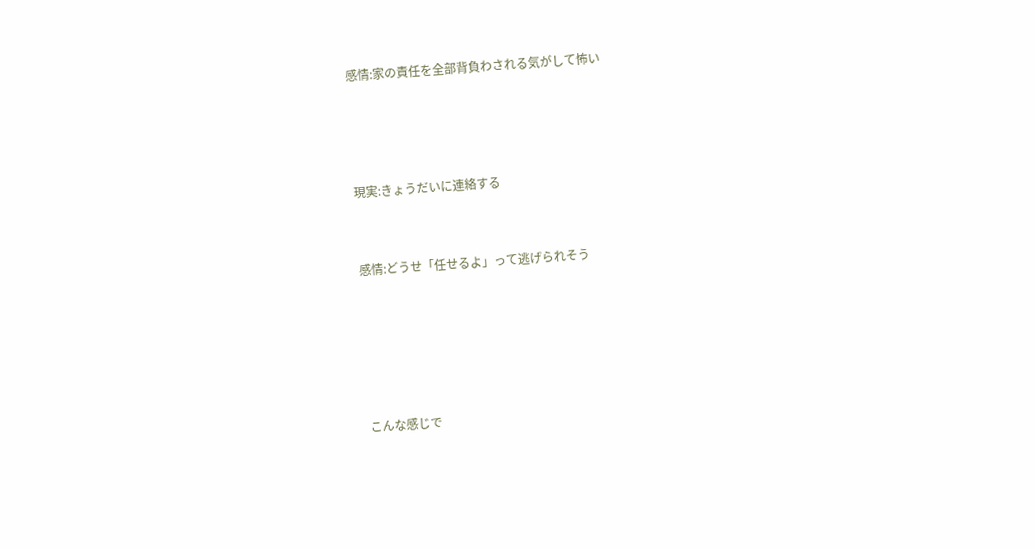感情:家の責任を全部背負わされる気がして怖い





現実:きょうだいに連絡する



感情:どうせ「任せるよ」って逃げられそう







こんな感じで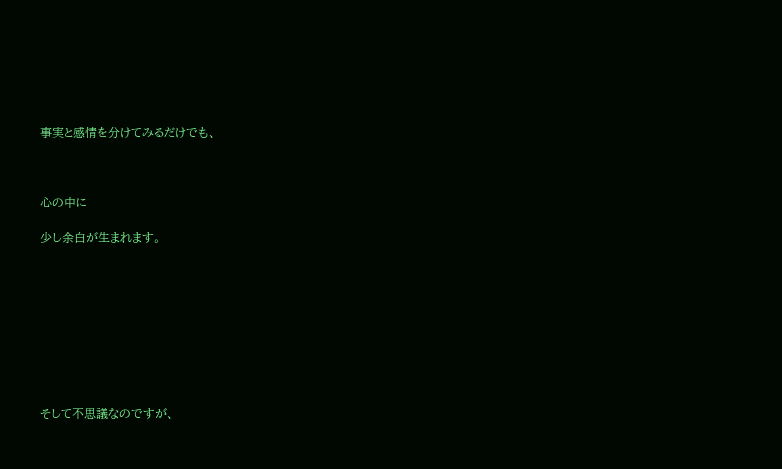事実と感情を分けてみるだけでも、



心の中に

少し余白が生まれます。









そして不思議なのですが、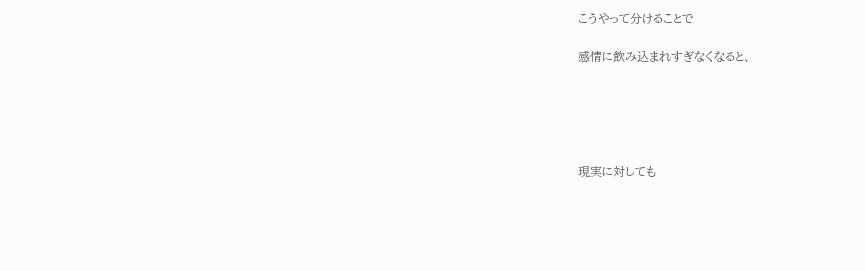こうやって分けることで

感情に飲み込まれすぎなくなると、





現実に対しても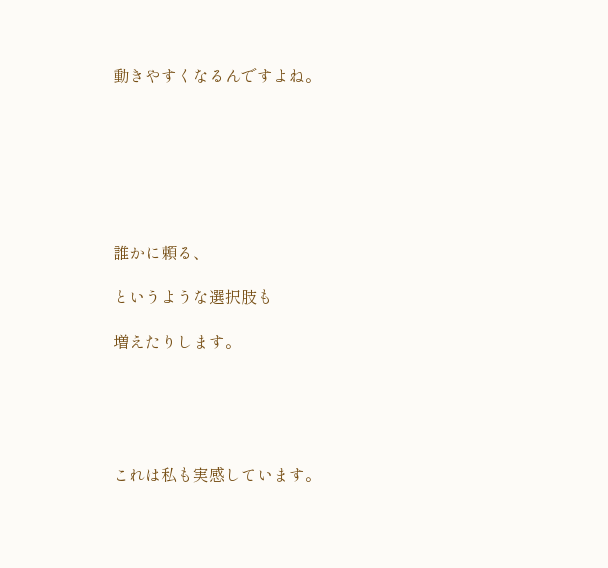動きやすくなるんですよね。







誰かに頼る、

というような選択肢も

増えたりします。





これは私も実感しています。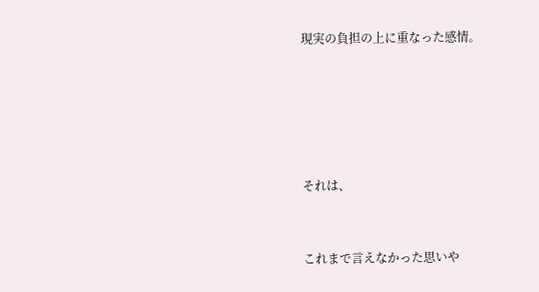現実の負担の上に重なった感情。







それは、



これまで言えなかった思いや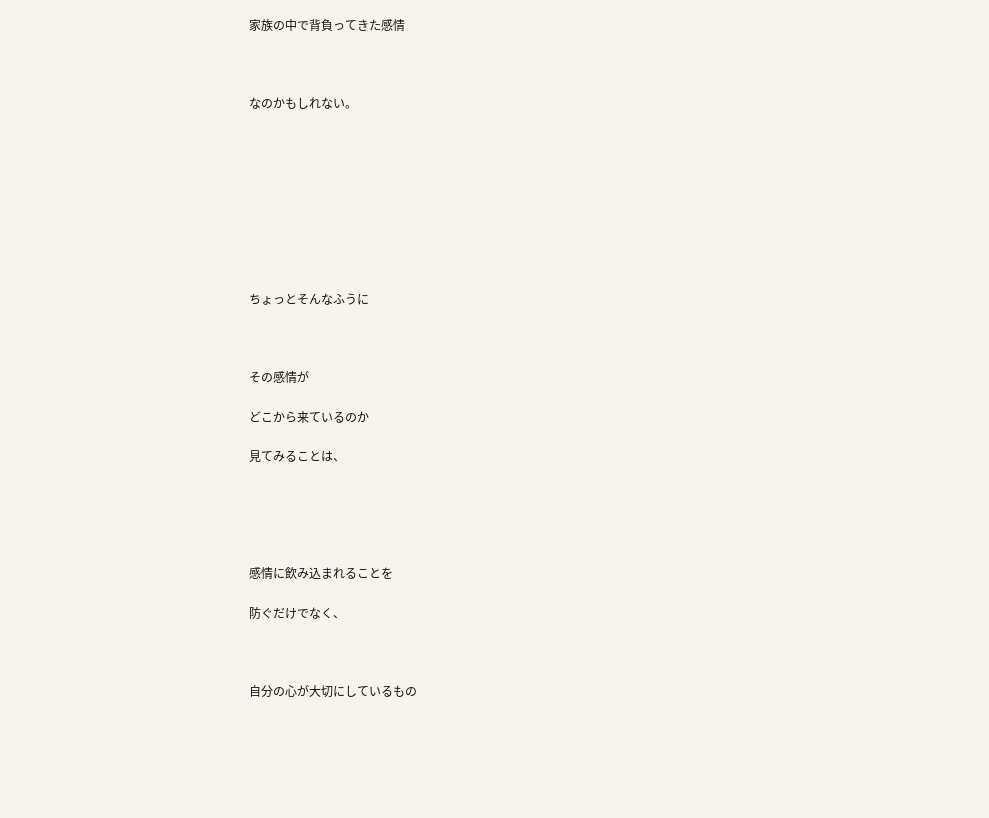家族の中で背負ってきた感情



なのかもしれない。









ちょっとそんなふうに



その感情が

どこから来ているのか

見てみることは、





感情に飲み込まれることを

防ぐだけでなく、



自分の心が大切にしているもの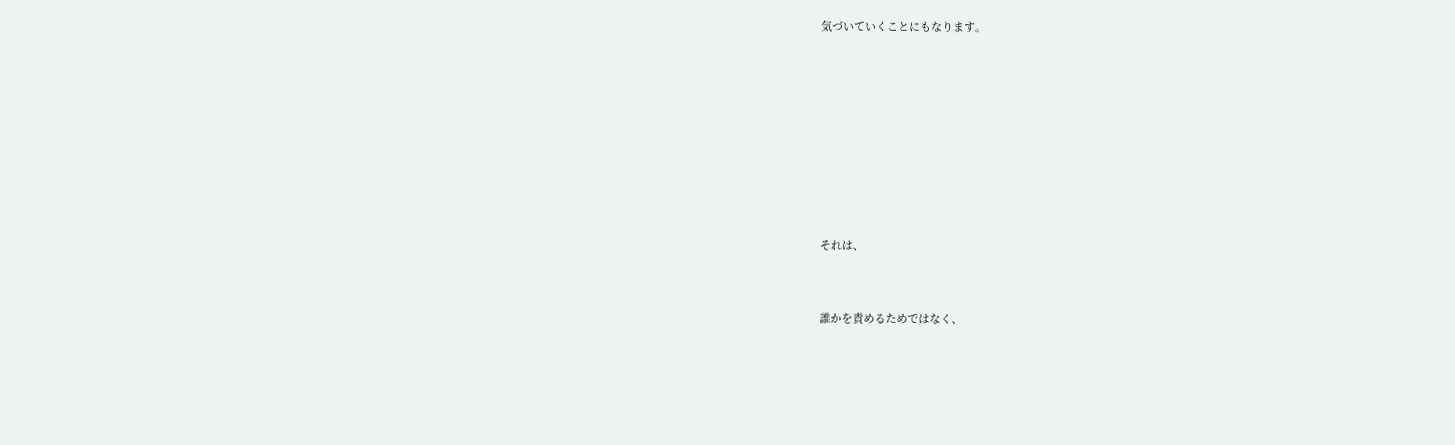気づいていくことにもなります。











それは、



誰かを責めるためではなく、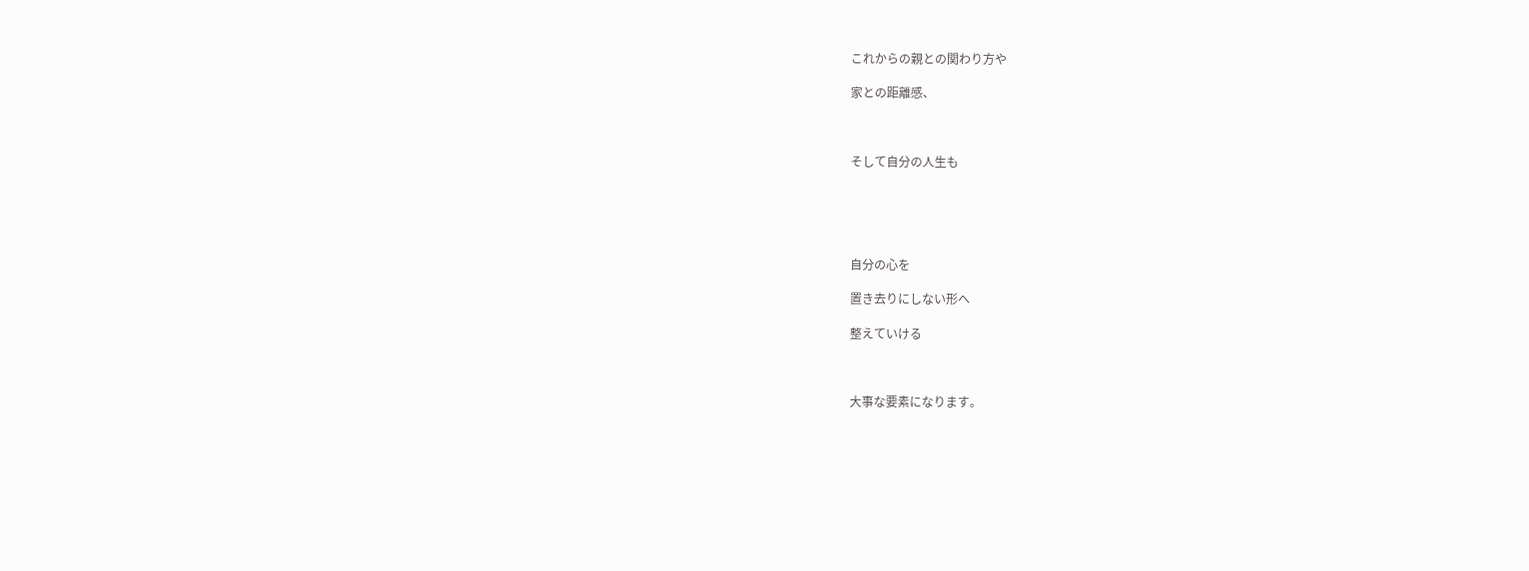これからの親との関わり方や

家との距離感、



そして自分の人生も





自分の心を

置き去りにしない形へ

整えていける



大事な要素になります。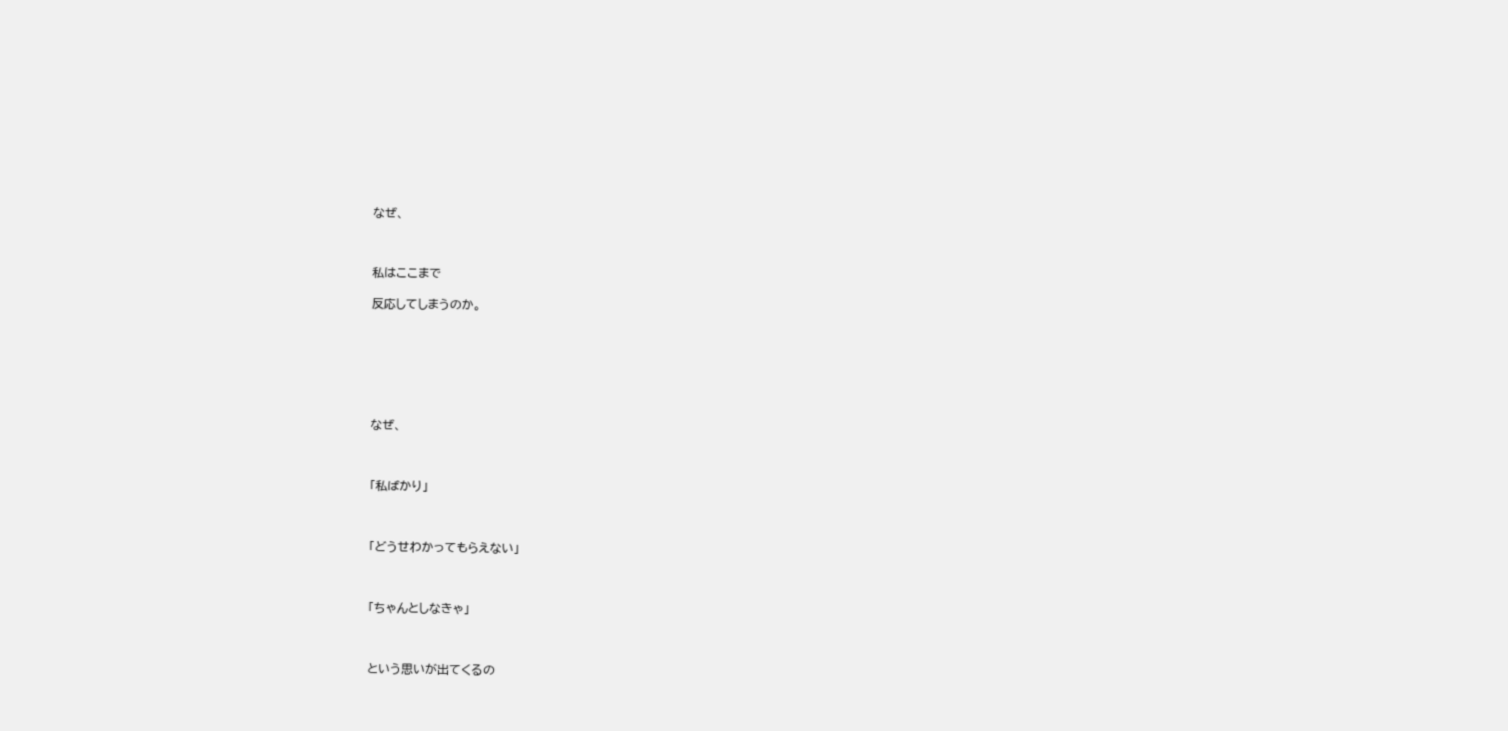なぜ、



私はここまで

反応してしまうのか。







なぜ、



「私ばかり」



「どうせわかってもらえない」



「ちゃんとしなきゃ」



という思いが出てくるの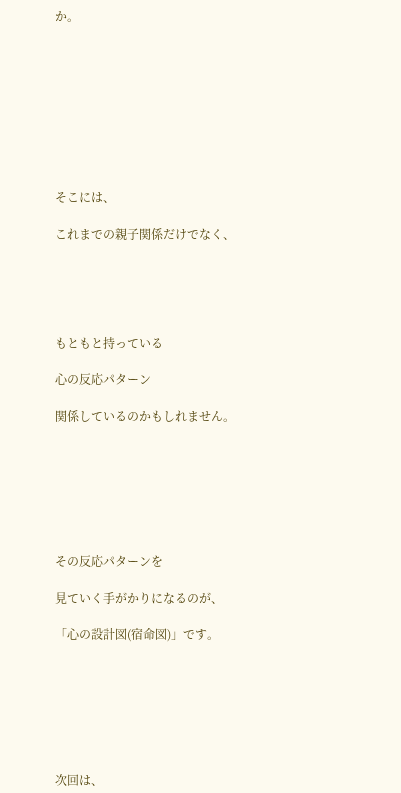か。









そこには、

これまでの親子関係だけでなく、





もともと持っている

心の反応パターン

関係しているのかもしれません。







その反応パターンを

見ていく手がかりになるのが、

「心の設計図(宿命図)」です。







次回は、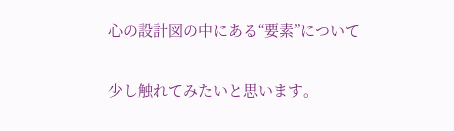心の設計図の中にある“要素”について

少し触れてみたいと思います。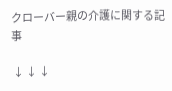クローバー親の介護に関する記事

 ↓ ↓ ↓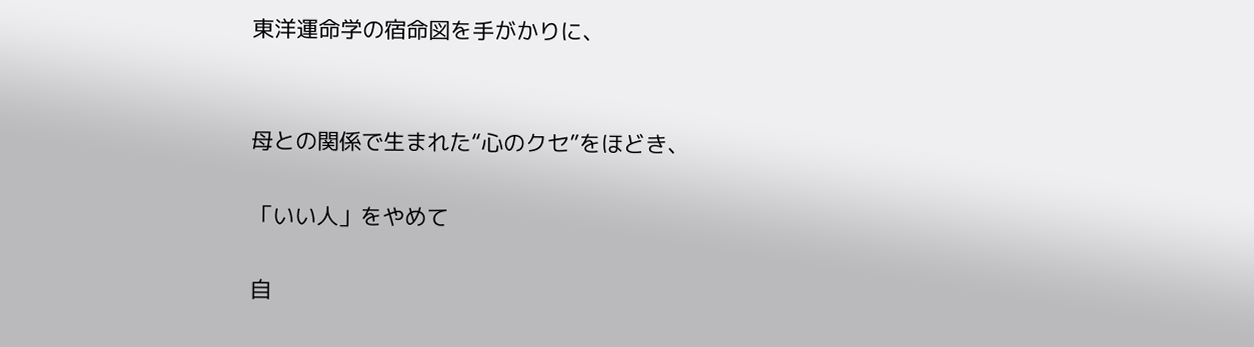東洋運命学の宿命図を手がかりに、


母との関係で生まれた“心のクセ”をほどき、

「いい人」をやめて

自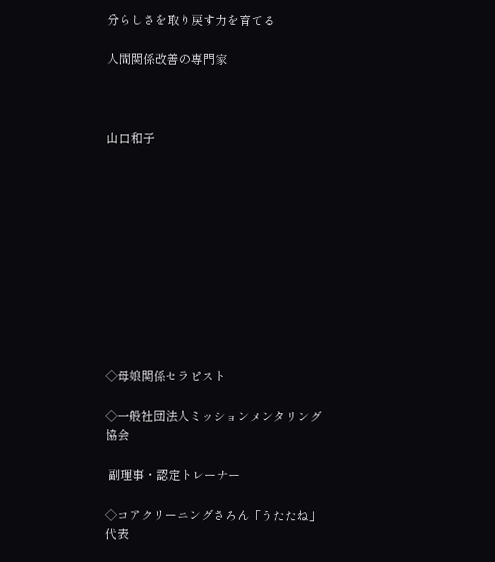分らしさを取り戻す力を育てる

人間関係改善の専門家



山口和子











◇母娘関係セラピスト

◇一般社団法人ミッションメンタリング協会

 副理事・認定トレーナー

◇コアクリーニングさろん「うたたね」代表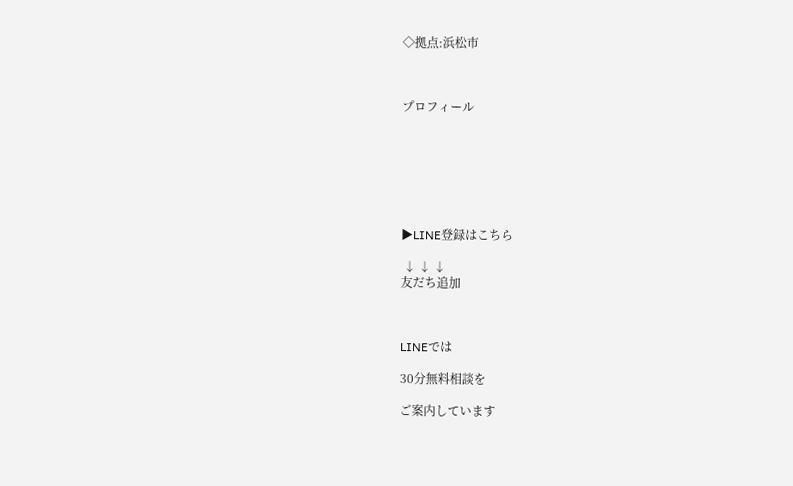◇拠点:浜松市



プロフィール







▶LINE登録はこちら

 ↓ ↓ ↓
友だち追加



LINEでは

30分無料相談を

ご案内しています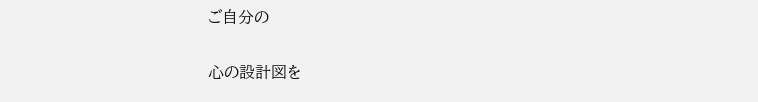ご自分の

心の設計図を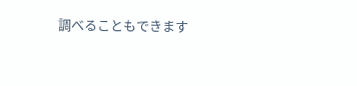調べることもできます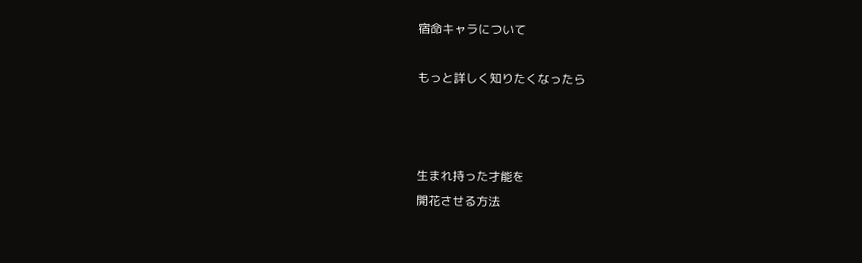宿命キャラについて

もっと詳しく知りたくなったら



生まれ持った才能を
開花させる方法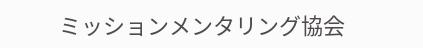ミッションメンタリング協会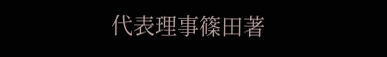代表理事篠田著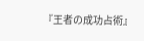『王者の成功占術』